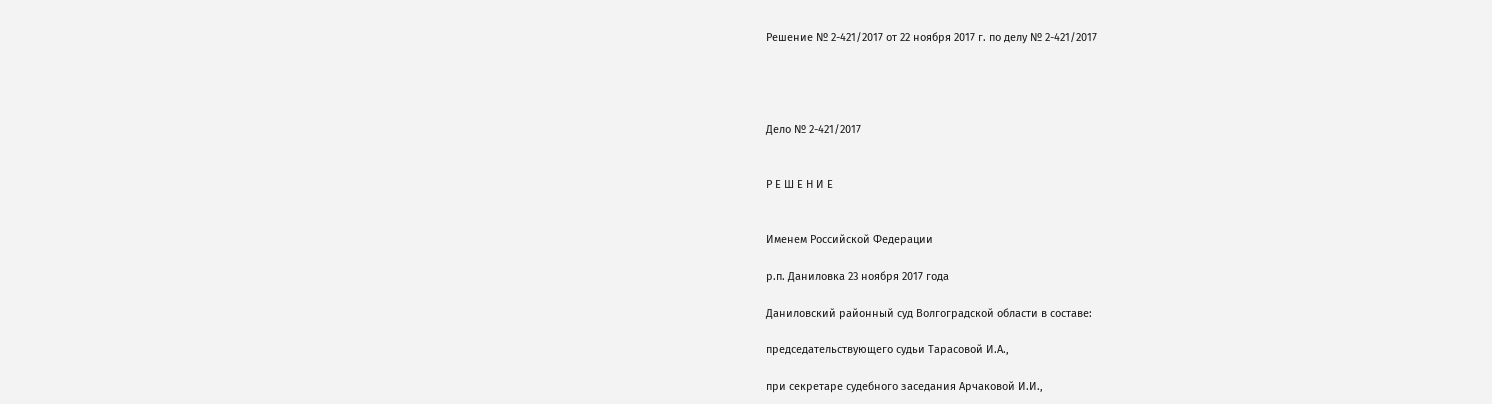Решение № 2-421/2017 от 22 ноября 2017 г. по делу № 2-421/2017




Дело № 2-421/2017


Р Е Ш Е Н И Е


Именем Российской Федерации

р.п. Даниловка 23 ноября 2017 года

Даниловский районный суд Волгоградской области в составе:

председательствующего судьи Тарасовой И.А.,

при секретаре судебного заседания Арчаковой И.И.,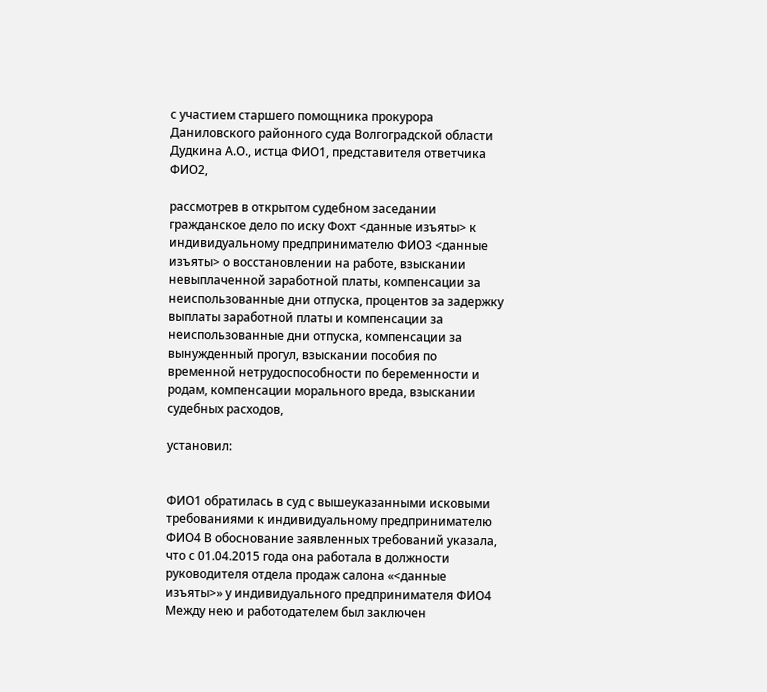с участием старшего помощника прокурора Даниловского районного суда Волгоградской области Дудкина А.О., истца ФИО1, представителя ответчика ФИО2,

рассмотрев в открытом судебном заседании гражданское дело по иску Фохт <данные изъяты> к индивидуальному предпринимателю ФИО3 <данные изъяты> о восстановлении на работе, взыскании невыплаченной заработной платы, компенсации за неиспользованные дни отпуска, процентов за задержку выплаты заработной платы и компенсации за неиспользованные дни отпуска, компенсации за вынужденный прогул, взыскании пособия по временной нетрудоспособности по беременности и родам, компенсации морального вреда, взыскании судебных расходов,

установил:


ФИО1 обратилась в суд с вышеуказанными исковыми требованиями к индивидуальному предпринимателю ФИО4 В обоснование заявленных требований указала, что с 01.04.2015 года она работала в должности руководителя отдела продаж салона «<данные изъяты>» у индивидуального предпринимателя ФИО4 Между нею и работодателем был заключен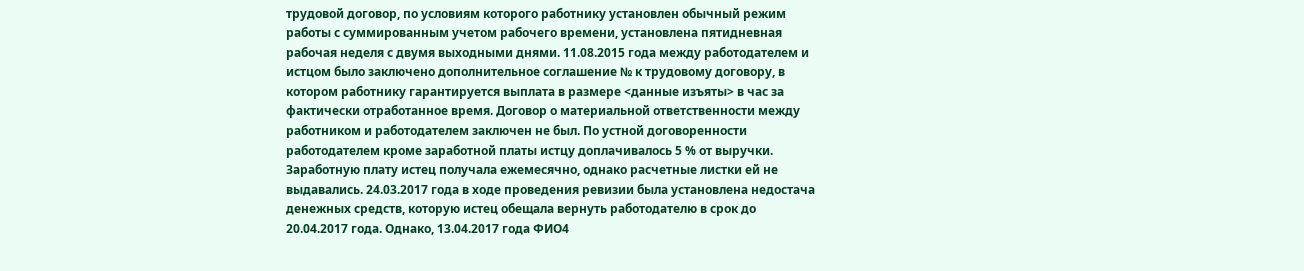трудовой договор, по условиям которого работнику установлен обычный режим работы с суммированным учетом рабочего времени, установлена пятидневная рабочая неделя с двумя выходными днями. 11.08.2015 года между работодателем и истцом было заключено дополнительное соглашение № к трудовому договору, в котором работнику гарантируется выплата в размере <данные изъяты> в час за фактически отработанное время. Договор о материальной ответственности между работником и работодателем заключен не был. По устной договоренности работодателем кроме заработной платы истцу доплачивалось 5 % от выручки. Заработную плату истец получала ежемесячно, однако расчетные листки ей не выдавались. 24.03.2017 года в ходе проведения ревизии была установлена недостача денежных средств, которую истец обещала вернуть работодателю в срок до 20.04.2017 года. Однако, 13.04.2017 года ФИО4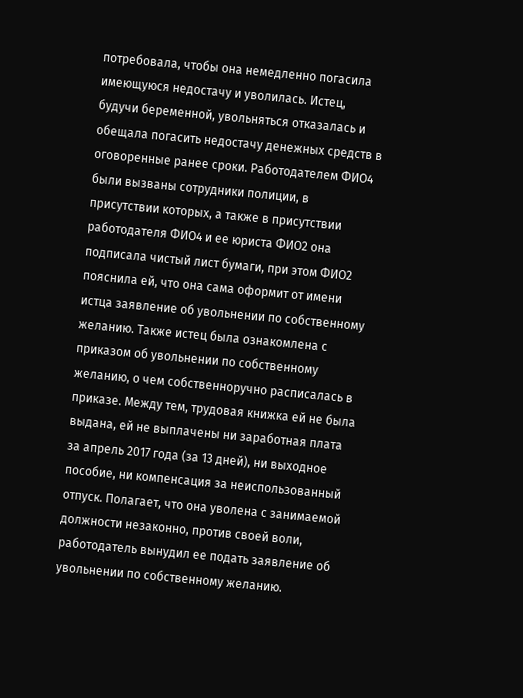потребовала, чтобы она немедленно погасила имеющуюся недостачу и уволилась. Истец, будучи беременной, увольняться отказалась и обещала погасить недостачу денежных средств в оговоренные ранее сроки. Работодателем ФИО4 были вызваны сотрудники полиции, в присутствии которых, а также в присутствии работодателя ФИО4 и ее юриста ФИО2 она подписала чистый лист бумаги, при этом ФИО2 пояснила ей, что она сама оформит от имени истца заявление об увольнении по собственному желанию. Также истец была ознакомлена с приказом об увольнении по собственному желанию, о чем собственноручно расписалась в приказе. Между тем, трудовая книжка ей не была выдана, ей не выплачены ни заработная плата за апрель 2017 года (за 13 дней), ни выходное пособие, ни компенсация за неиспользованный отпуск. Полагает, что она уволена с занимаемой должности незаконно, против своей воли, работодатель вынудил ее подать заявление об увольнении по собственному желанию.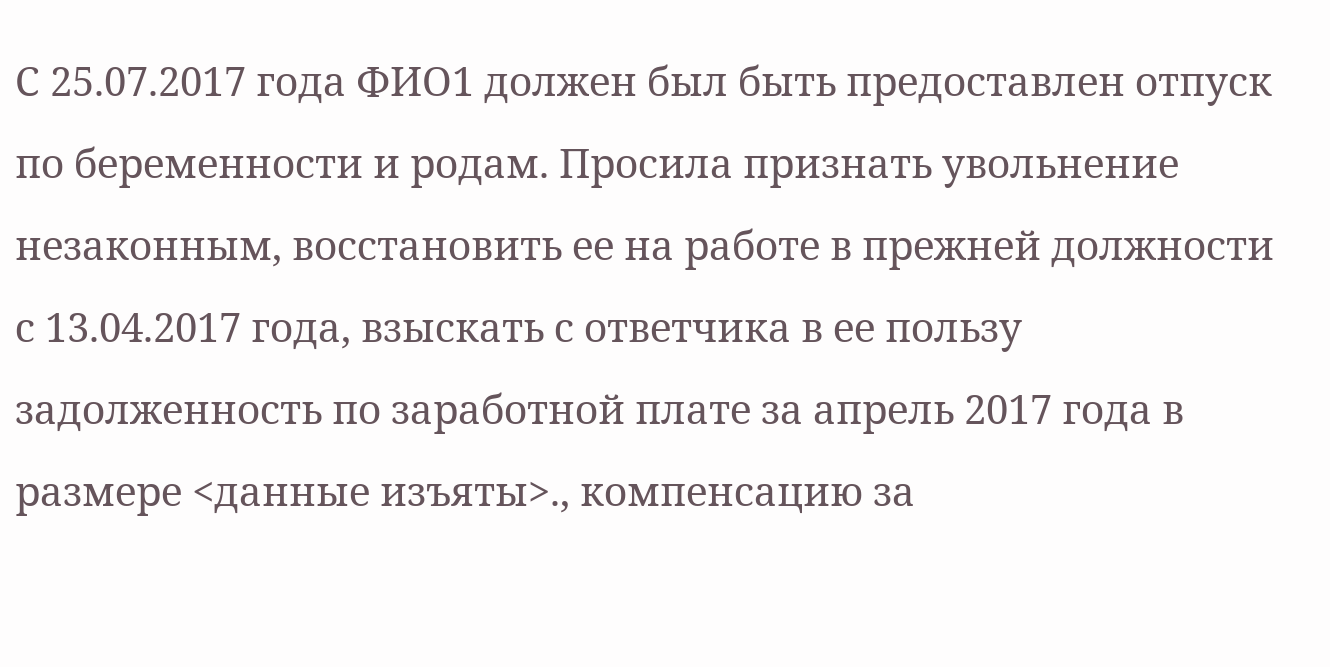С 25.07.2017 года ФИО1 должен был быть предоставлен отпуск по беременности и родам. Просила признать увольнение незаконным, восстановить ее на работе в прежней должности с 13.04.2017 года, взыскать с ответчика в ее пользу задолженность по заработной плате за апрель 2017 года в размере <данные изъяты>., компенсацию за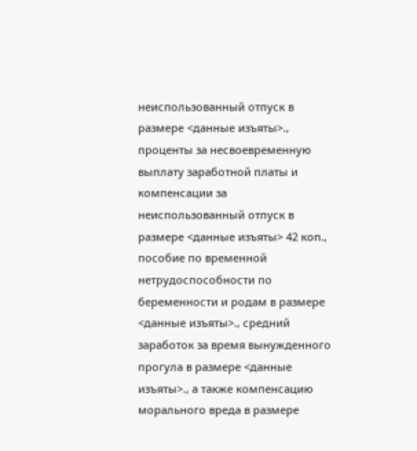неиспользованный отпуск в размере <данные изъяты>., проценты за несвоевременную выплату заработной платы и компенсации за неиспользованный отпуск в размере <данные изъяты> 42 коп., пособие по временной нетрудоспособности по беременности и родам в размере <данные изъяты>., средний заработок за время вынужденного прогула в размере <данные изъяты>., а также компенсацию морального вреда в размере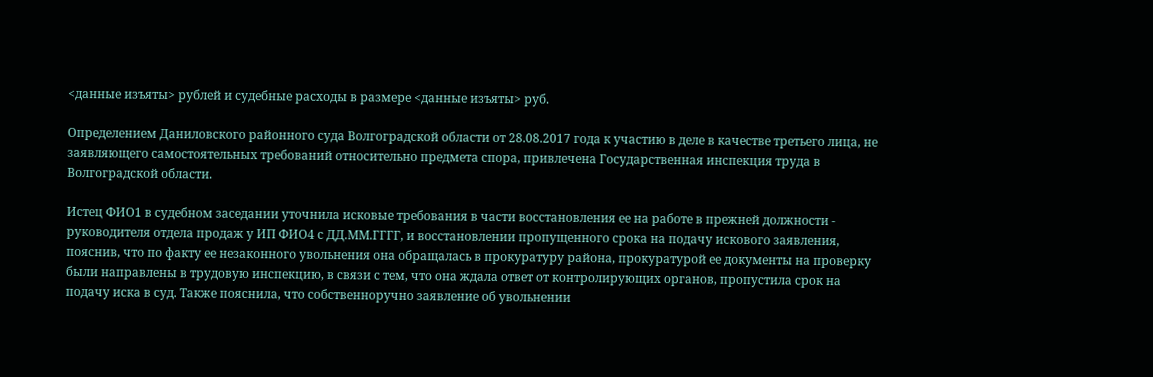<данные изъяты> рублей и судебные расходы в размере <данные изъяты> руб.

Определением Даниловского районного суда Волгоградской области от 28.08.2017 года к участию в деле в качестве третьего лица, не заявляющего самостоятельных требований относительно предмета спора, привлечена Государственная инспекция труда в Волгоградской области.

Истец ФИО1 в судебном заседании уточнила исковые требования в части восстановления ее на работе в прежней должности - руководителя отдела продаж у ИП ФИО4 с ДД.ММ.ГГГГ, и восстановлении пропущенного срока на подачу искового заявления, пояснив, что по факту ее незаконного увольнения она обращалась в прокуратуру района, прокуратурой ее документы на проверку были направлены в трудовую инспекцию, в связи с тем, что она ждала ответ от контролирующих органов, пропустила срок на подачу иска в суд. Также пояснила, что собственноручно заявление об увольнении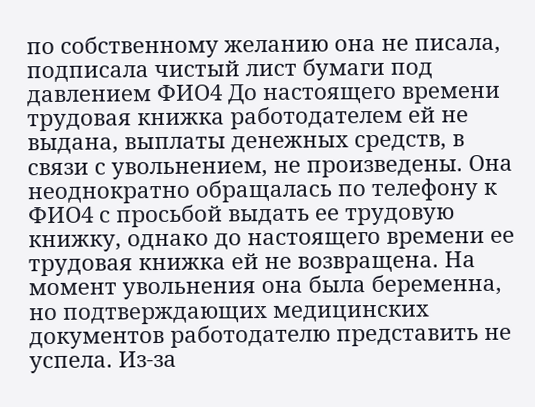по собственному желанию она не писала, подписала чистый лист бумаги под давлением ФИО4 До настоящего времени трудовая книжка работодателем ей не выдана, выплаты денежных средств, в связи с увольнением, не произведены. Она неоднократно обращалась по телефону к ФИО4 с просьбой выдать ее трудовую книжку, однако до настоящего времени ее трудовая книжка ей не возвращена. На момент увольнения она была беременна, но подтверждающих медицинских документов работодателю представить не успела. Из-за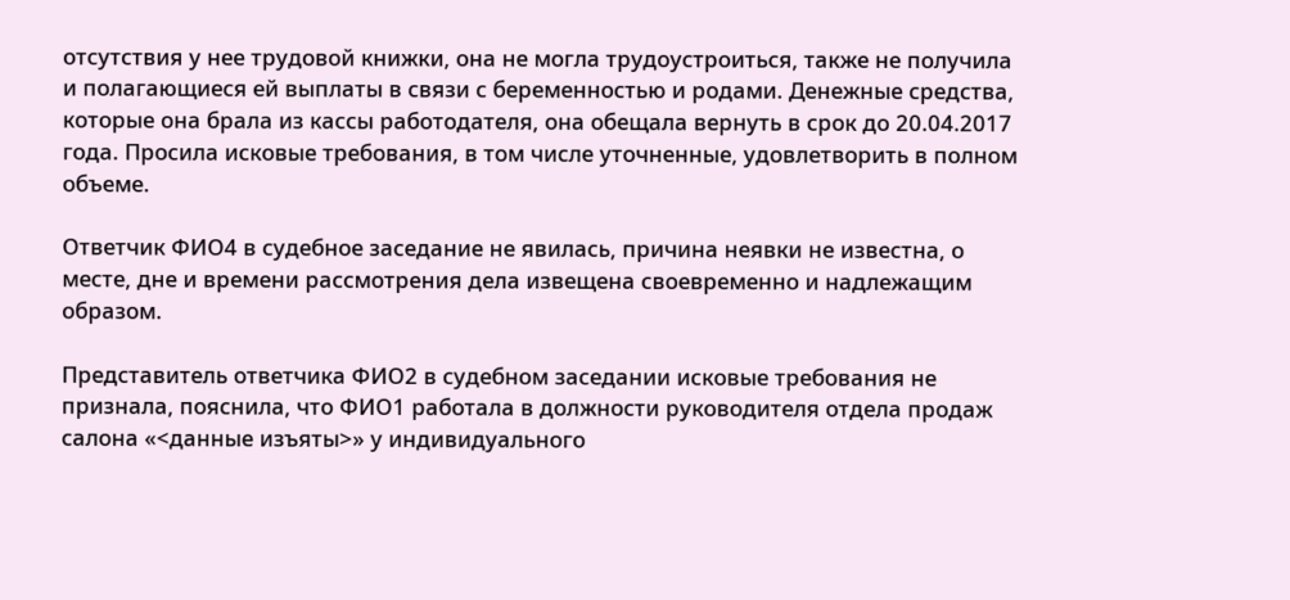отсутствия у нее трудовой книжки, она не могла трудоустроиться, также не получила и полагающиеся ей выплаты в связи с беременностью и родами. Денежные средства, которые она брала из кассы работодателя, она обещала вернуть в срок до 20.04.2017 года. Просила исковые требования, в том числе уточненные, удовлетворить в полном объеме.

Ответчик ФИО4 в судебное заседание не явилась, причина неявки не известна, о месте, дне и времени рассмотрения дела извещена своевременно и надлежащим образом.

Представитель ответчика ФИО2 в судебном заседании исковые требования не признала, пояснила, что ФИО1 работала в должности руководителя отдела продаж салона «<данные изъяты>» у индивидуального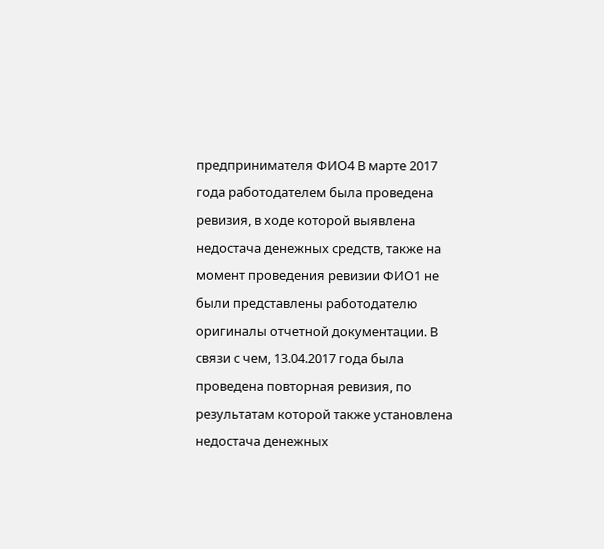предпринимателя ФИО4 В марте 2017 года работодателем была проведена ревизия, в ходе которой выявлена недостача денежных средств, также на момент проведения ревизии ФИО1 не были представлены работодателю оригиналы отчетной документации. В связи с чем, 13.04.2017 года была проведена повторная ревизия, по результатам которой также установлена недостача денежных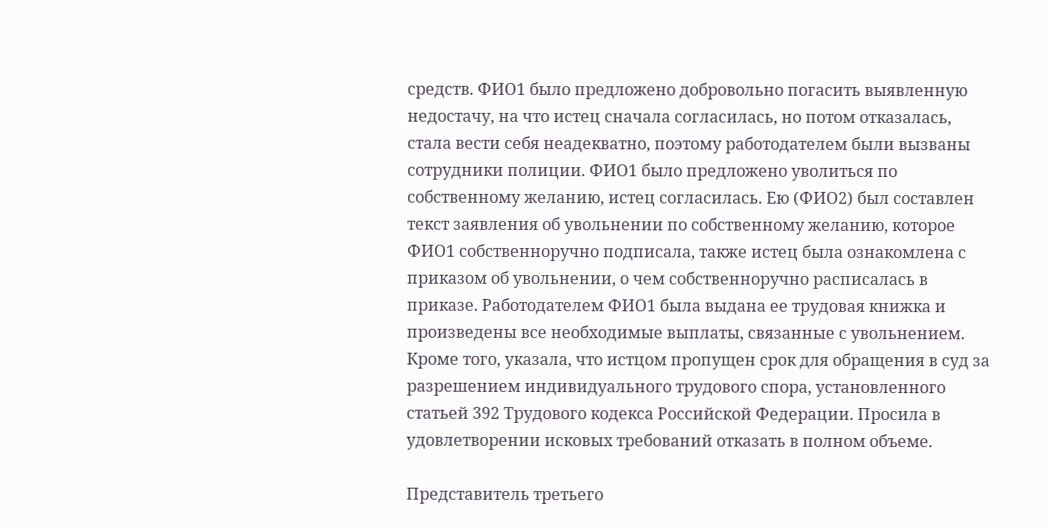средств. ФИО1 было предложено добровольно погасить выявленную недостачу, на что истец сначала согласилась, но потом отказалась, стала вести себя неадекватно, поэтому работодателем были вызваны сотрудники полиции. ФИО1 было предложено уволиться по собственному желанию, истец согласилась. Ею (ФИО2) был составлен текст заявления об увольнении по собственному желанию, которое ФИО1 собственноручно подписала, также истец была ознакомлена с приказом об увольнении, о чем собственноручно расписалась в приказе. Работодателем ФИО1 была выдана ее трудовая книжка и произведены все необходимые выплаты, связанные с увольнением. Кроме того, указала, что истцом пропущен срок для обращения в суд за разрешением индивидуального трудового спора, установленного статьей 392 Трудового кодекса Российской Федерации. Просила в удовлетворении исковых требований отказать в полном объеме.

Представитель третьего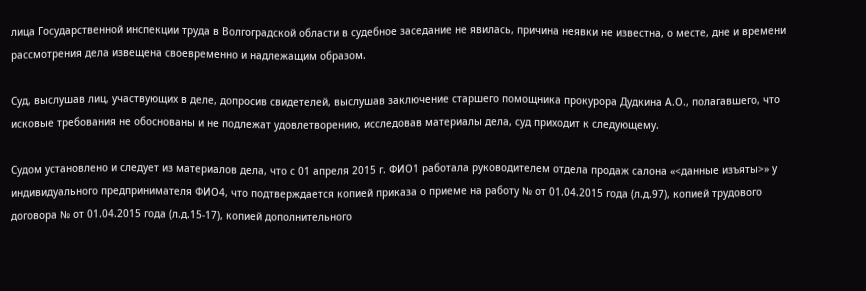лица Государственной инспекции труда в Волгоградской области в судебное заседание не явилась, причина неявки не известна, о месте, дне и времени рассмотрения дела извещена своевременно и надлежащим образом.

Суд, выслушав лиц, участвующих в деле, допросив свидетелей, выслушав заключение старшего помощника прокурора Дудкина А.О., полагавшего, что исковые требования не обоснованы и не подлежат удовлетворению, исследовав материалы дела, суд приходит к следующему.

Судом установлено и следует из материалов дела, что с 01 апреля 2015 г. ФИО1 работала руководителем отдела продаж салона «<данные изъяты>» у индивидуального предпринимателя ФИО4, что подтверждается копией приказа о приеме на работу № от 01.04.2015 года (л.д.97), копией трудового договора № от 01.04.2015 года (л.д.15-17), копией дополнительного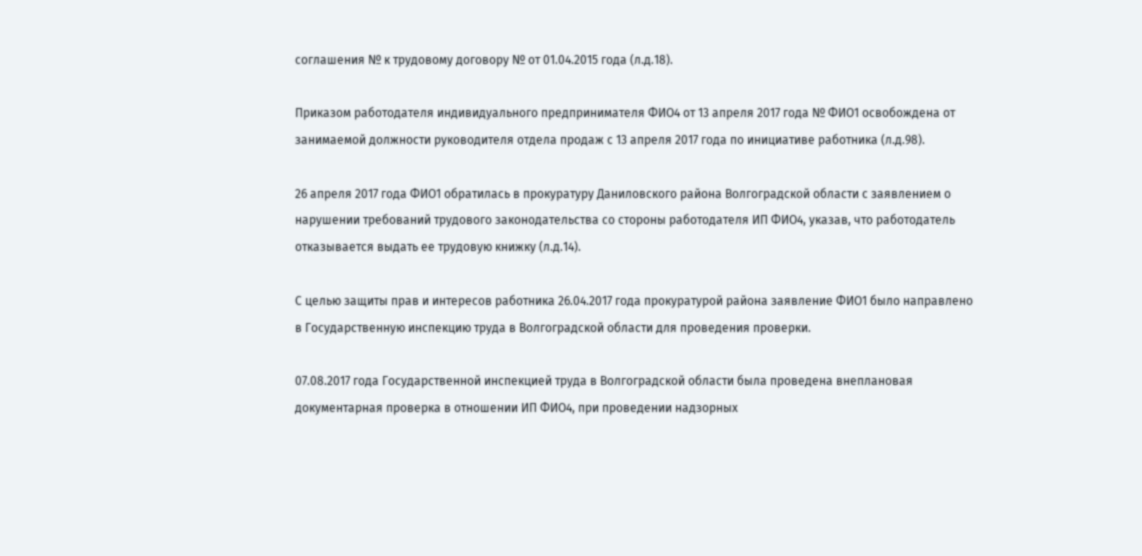соглашения № к трудовому договору № от 01.04.2015 года (л.д.18).

Приказом работодателя индивидуального предпринимателя ФИО4 от 13 апреля 2017 года № ФИО1 освобождена от занимаемой должности руководителя отдела продаж с 13 апреля 2017 года по инициативе работника (л.д.98).

26 апреля 2017 года ФИО1 обратилась в прокуратуру Даниловского района Волгоградской области с заявлением о нарушении требований трудового законодательства со стороны работодателя ИП ФИО4, указав, что работодатель отказывается выдать ее трудовую книжку (л.д.14).

С целью защиты прав и интересов работника 26.04.2017 года прокуратурой района заявление ФИО1 было направлено в Государственную инспекцию труда в Волгоградской области для проведения проверки.

07.08.2017 года Государственной инспекцией труда в Волгоградской области была проведена внеплановая документарная проверка в отношении ИП ФИО4, при проведении надзорных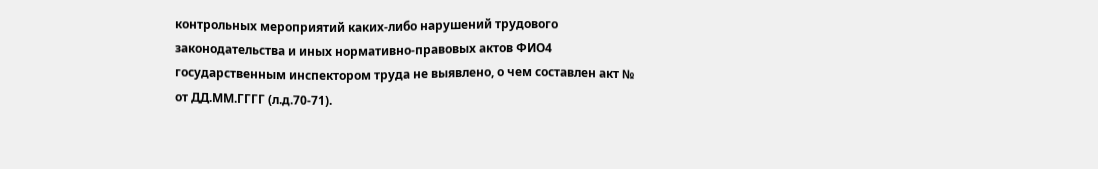контрольных мероприятий каких-либо нарушений трудового законодательства и иных нормативно-правовых актов ФИО4 государственным инспектором труда не выявлено, о чем составлен акт № от ДД.ММ.ГГГГ (л.д.70-71).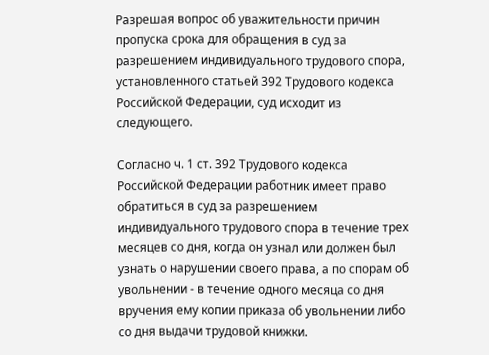Разрешая вопрос об уважительности причин пропуска срока для обращения в суд за разрешением индивидуального трудового спора, установленного статьей 392 Трудового кодекса Российской Федерации, суд исходит из следующего.

Согласно ч. 1 ст. 392 Трудового кодекса Российской Федерации работник имеет право обратиться в суд за разрешением индивидуального трудового спора в течение трех месяцев со дня, когда он узнал или должен был узнать о нарушении своего права, а по спорам об увольнении - в течение одного месяца со дня вручения ему копии приказа об увольнении либо со дня выдачи трудовой книжки.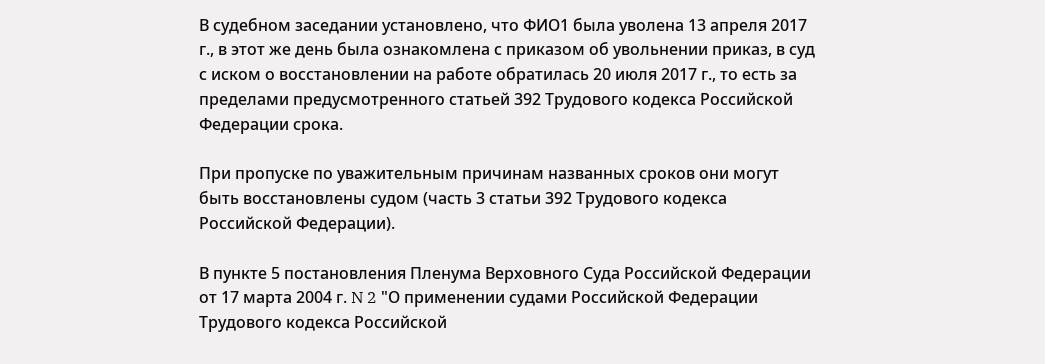В судебном заседании установлено, что ФИО1 была уволена 13 апреля 2017 г., в этот же день была ознакомлена с приказом об увольнении приказ, в суд с иском о восстановлении на работе обратилась 20 июля 2017 г., то есть за пределами предусмотренного статьей 392 Трудового кодекса Российской Федерации срока.

При пропуске по уважительным причинам названных сроков они могут быть восстановлены судом (часть 3 статьи 392 Трудового кодекса Российской Федерации).

В пункте 5 постановления Пленума Верховного Суда Российской Федерации от 17 марта 2004 г. N 2 "О применении судами Российской Федерации Трудового кодекса Российской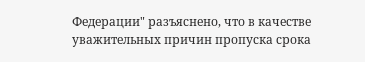Федерации" разъяснено, что в качестве уважительных причин пропуска срока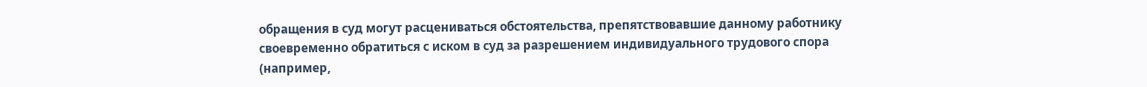обращения в суд могут расцениваться обстоятельства, препятствовавшие данному работнику своевременно обратиться с иском в суд за разрешением индивидуального трудового спора (например,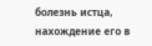болезнь истца, нахождение его в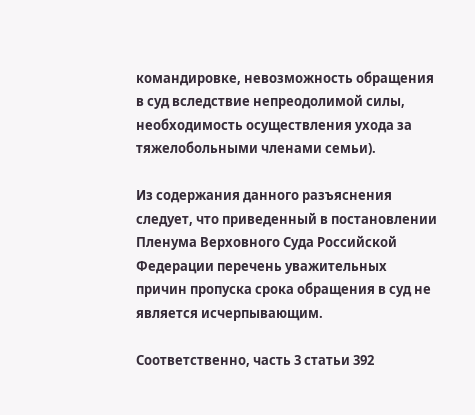командировке, невозможность обращения в суд вследствие непреодолимой силы, необходимость осуществления ухода за тяжелобольными членами семьи).

Из содержания данного разъяснения следует, что приведенный в постановлении Пленума Верховного Суда Российской Федерации перечень уважительных причин пропуска срока обращения в суд не является исчерпывающим.

Соответственно, часть 3 статьи 392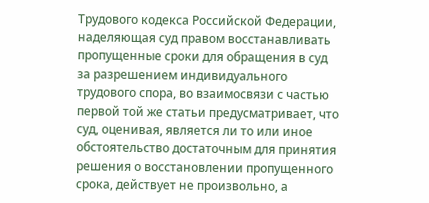Трудового кодекса Российской Федерации, наделяющая суд правом восстанавливать пропущенные сроки для обращения в суд за разрешением индивидуального трудового спора, во взаимосвязи с частью первой той же статьи предусматривает, что суд, оценивая, является ли то или иное обстоятельство достаточным для принятия решения о восстановлении пропущенного срока, действует не произвольно, а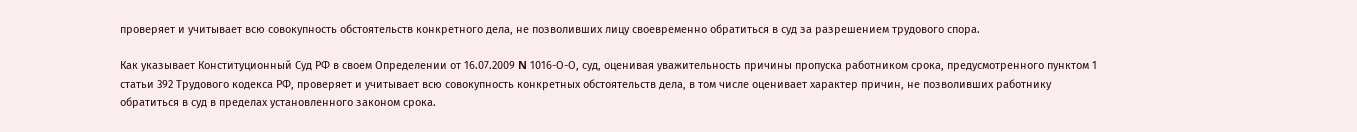проверяет и учитывает всю совокупность обстоятельств конкретного дела, не позволивших лицу своевременно обратиться в суд за разрешением трудового спора.

Как указывает Конституционный Суд РФ в своем Определении от 16.07.2009 N 1016-О-О, суд, оценивая уважительность причины пропуска работником срока, предусмотренного пунктом 1 статьи 392 Трудового кодекса РФ, проверяет и учитывает всю совокупность конкретных обстоятельств дела, в том числе оценивает характер причин, не позволивших работнику обратиться в суд в пределах установленного законом срока.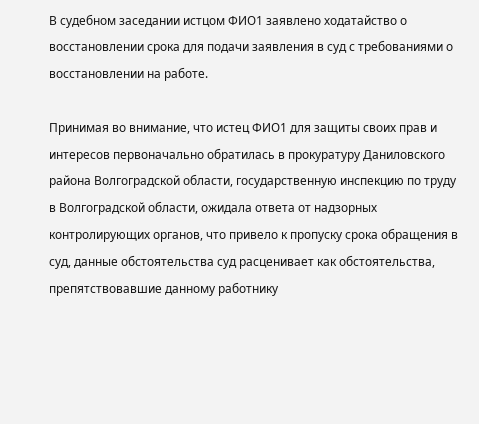В судебном заседании истцом ФИО1 заявлено ходатайство о восстановлении срока для подачи заявления в суд с требованиями о восстановлении на работе.

Принимая во внимание, что истец ФИО1 для защиты своих прав и интересов первоначально обратилась в прокуратуру Даниловского района Волгоградской области, государственную инспекцию по труду в Волгоградской области, ожидала ответа от надзорных контролирующих органов, что привело к пропуску срока обращения в суд, данные обстоятельства суд расценивает как обстоятельства, препятствовавшие данному работнику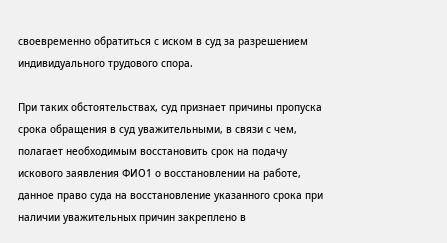своевременно обратиться с иском в суд за разрешением индивидуального трудового спора.

При таких обстоятельствах, суд признает причины пропуска срока обращения в суд уважительными, в связи с чем, полагает необходимым восстановить срок на подачу искового заявления ФИО1 о восстановлении на работе, данное право суда на восстановление указанного срока при наличии уважительных причин закреплено в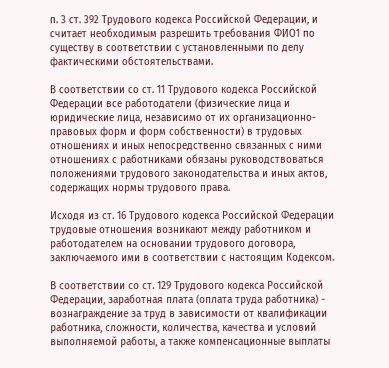п. 3 ст. 392 Трудового кодекса Российской Федерации, и считает необходимым разрешить требования ФИО1 по существу в соответствии с установленными по делу фактическими обстоятельствами.

В соответствии со ст. 11 Трудового кодекса Российской Федерации все работодатели (физические лица и юридические лица, независимо от их организационно-правовых форм и форм собственности) в трудовых отношениях и иных непосредственно связанных с ними отношениях с работниками обязаны руководствоваться положениями трудового законодательства и иных актов, содержащих нормы трудового права.

Исходя из ст. 16 Трудового кодекса Российской Федерации трудовые отношения возникают между работником и работодателем на основании трудового договора, заключаемого ими в соответствии с настоящим Кодексом.

В соответствии со ст. 129 Трудового кодекса Российской Федерации, заработная плата (оплата труда работника) - вознаграждение за труд в зависимости от квалификации работника, сложности, количества, качества и условий выполняемой работы, а также компенсационные выплаты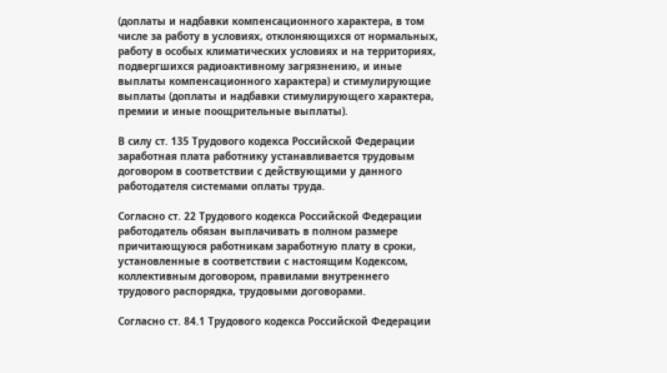(доплаты и надбавки компенсационного характера, в том числе за работу в условиях, отклоняющихся от нормальных, работу в особых климатических условиях и на территориях, подвергшихся радиоактивному загрязнению, и иные выплаты компенсационного характера) и стимулирующие выплаты (доплаты и надбавки стимулирующего характера, премии и иные поощрительные выплаты).

В силу ст. 135 Трудового кодекса Российской Федерации заработная плата работнику устанавливается трудовым договором в соответствии с действующими у данного работодателя системами оплаты труда.

Согласно ст. 22 Трудового кодекса Российской Федерации работодатель обязан выплачивать в полном размере причитающуюся работникам заработную плату в сроки, установленные в соответствии с настоящим Кодексом, коллективным договором, правилами внутреннего трудового распорядка, трудовыми договорами.

Согласно ст. 84.1 Трудового кодекса Российской Федерации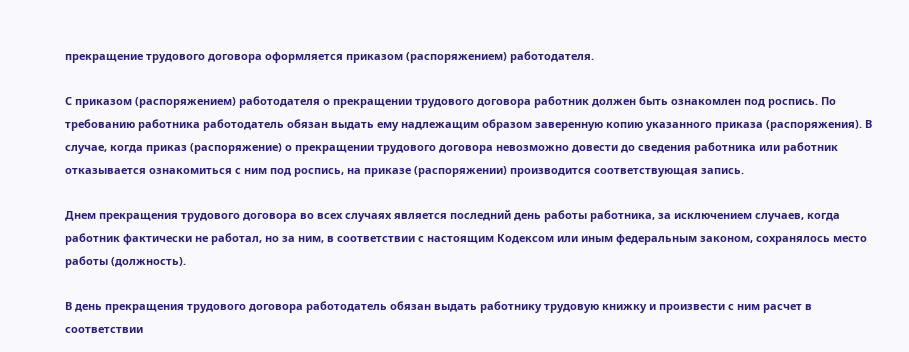прекращение трудового договора оформляется приказом (распоряжением) работодателя.

С приказом (распоряжением) работодателя о прекращении трудового договора работник должен быть ознакомлен под роспись. По требованию работника работодатель обязан выдать ему надлежащим образом заверенную копию указанного приказа (распоряжения). В случае, когда приказ (распоряжение) о прекращении трудового договора невозможно довести до сведения работника или работник отказывается ознакомиться с ним под роспись, на приказе (распоряжении) производится соответствующая запись.

Днем прекращения трудового договора во всех случаях является последний день работы работника, за исключением случаев, когда работник фактически не работал, но за ним, в соответствии с настоящим Кодексом или иным федеральным законом, сохранялось место работы (должность).

В день прекращения трудового договора работодатель обязан выдать работнику трудовую книжку и произвести с ним расчет в соответствии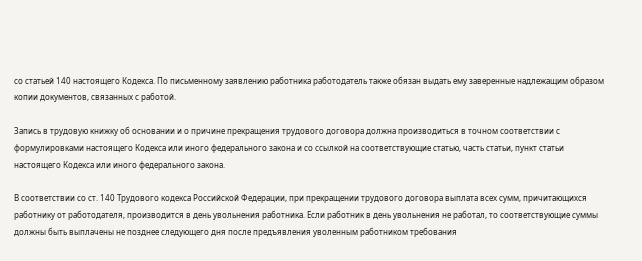со статьей 140 настоящего Кодекса. По письменному заявлению работника работодатель также обязан выдать ему заверенные надлежащим образом копии документов, связанных с работой.

Запись в трудовую книжку об основании и о причине прекращения трудового договора должна производиться в точном соответствии с формулировками настоящего Кодекса или иного федерального закона и со ссылкой на соответствующие статью, часть статьи, пункт статьи настоящего Кодекса или иного федерального закона.

В соответствии со ст. 140 Трудового кодекса Российской Федерации, при прекращении трудового договора выплата всех сумм, причитающихся работнику от работодателя, производится в день увольнения работника. Если работник в день увольнения не работал, то соответствующие суммы должны быть выплачены не позднее следующего дня после предъявления уволенным работником требования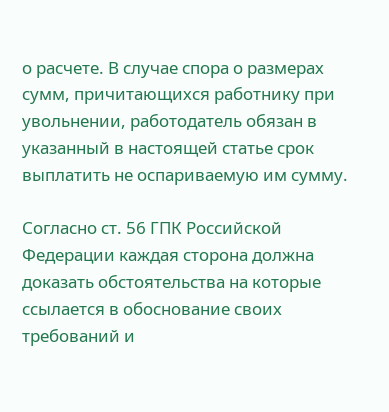о расчете. В случае спора о размерах сумм, причитающихся работнику при увольнении, работодатель обязан в указанный в настоящей статье срок выплатить не оспариваемую им сумму.

Согласно ст. 56 ГПК Российской Федерации каждая сторона должна доказать обстоятельства на которые ссылается в обоснование своих требований и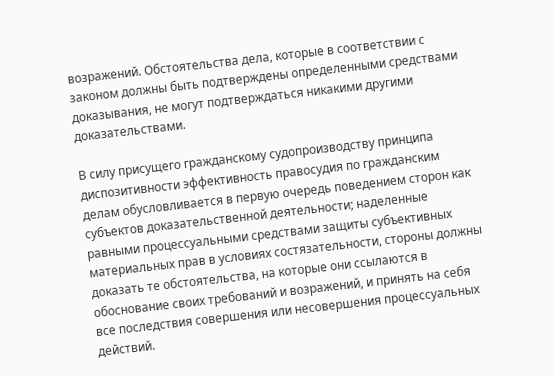возражений. Обстоятельства дела, которые в соответствии с законом должны быть подтверждены определенными средствами доказывания, не могут подтверждаться никакими другими доказательствами.

В силу присущего гражданскому судопроизводству принципа диспозитивности эффективность правосудия по гражданским делам обусловливается в первую очередь поведением сторон как субъектов доказательственной деятельности; наделенные равными процессуальными средствами защиты субъективных материальных прав в условиях состязательности, стороны должны доказать те обстоятельства, на которые они ссылаются в обоснование своих требований и возражений, и принять на себя все последствия совершения или несовершения процессуальных действий.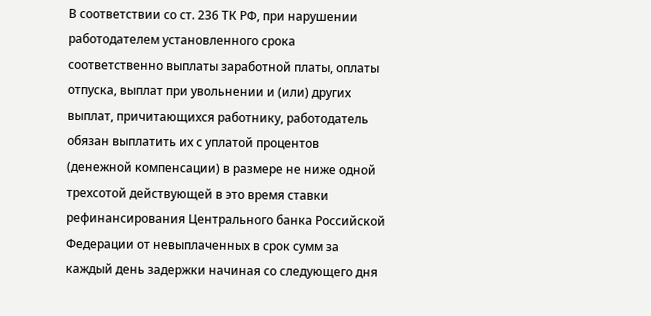В соответствии со ст. 236 ТК РФ, при нарушении работодателем установленного срока соответственно выплаты заработной платы, оплаты отпуска, выплат при увольнении и (или) других выплат, причитающихся работнику, работодатель обязан выплатить их с уплатой процентов (денежной компенсации) в размере не ниже одной трехсотой действующей в это время ставки рефинансирования Центрального банка Российской Федерации от невыплаченных в срок сумм за каждый день задержки начиная со следующего дня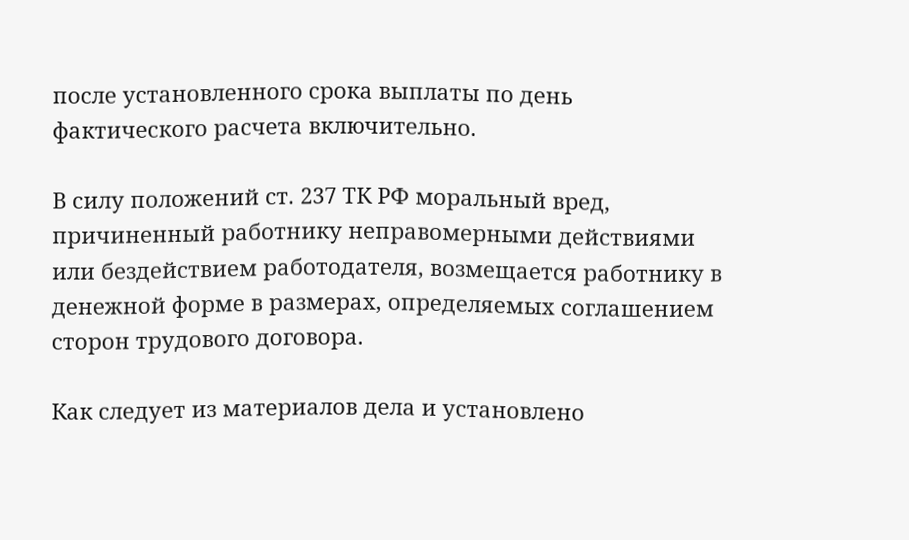после установленного срока выплаты по день фактического расчета включительно.

В силу положений ст. 237 ТК РФ моральный вред, причиненный работнику неправомерными действиями или бездействием работодателя, возмещается работнику в денежной форме в размерах, определяемых соглашением сторон трудового договора.

Как следует из материалов дела и установлено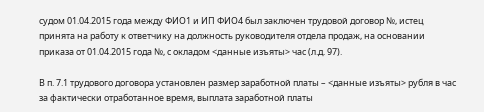судом 01.04.2015 года между ФИО1 и ИП ФИО4 был заключен трудовой договор №, истец принята на работу к ответчику на должность руководителя отдела продаж, на основании приказа от 01.04.2015 года №, с окладом <данные изъяты> час (л.д. 97).

В п. 7.1 трудового договора установлен размер заработной платы – <данные изъяты> рубля в час за фактически отработанное время, выплата заработной платы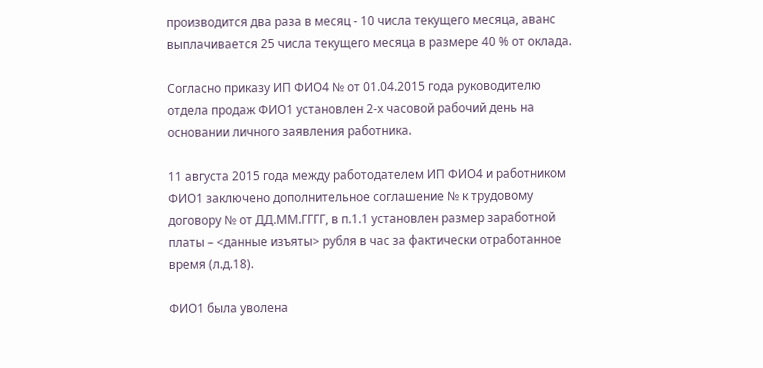производится два раза в месяц - 10 числа текущего месяца, аванс выплачивается 25 числа текущего месяца в размере 40 % от оклада.

Согласно приказу ИП ФИО4 № от 01.04.2015 года руководителю отдела продаж ФИО1 установлен 2-х часовой рабочий день на основании личного заявления работника.

11 августа 2015 года между работодателем ИП ФИО4 и работником ФИО1 заключено дополнительное соглашение № к трудовому договору № от ДД.ММ.ГГГГ, в п.1.1 установлен размер заработной платы – <данные изъяты> рубля в час за фактически отработанное время (л.д.18).

ФИО1 была уволена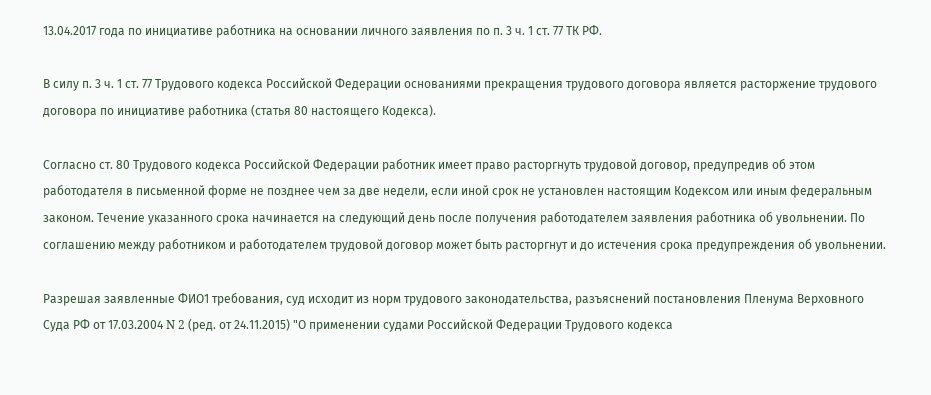13.04.2017 года по инициативе работника на основании личного заявления по п. 3 ч. 1 ст. 77 ТК РФ.

В силу п. 3 ч. 1 ст. 77 Трудового кодекса Российской Федерации основаниями прекращения трудового договора является расторжение трудового договора по инициативе работника (статья 80 настоящего Кодекса).

Согласно ст. 80 Трудового кодекса Российской Федерации работник имеет право расторгнуть трудовой договор, предупредив об этом работодателя в письменной форме не позднее чем за две недели, если иной срок не установлен настоящим Кодексом или иным федеральным законом. Течение указанного срока начинается на следующий день после получения работодателем заявления работника об увольнении. По соглашению между работником и работодателем трудовой договор может быть расторгнут и до истечения срока предупреждения об увольнении.

Разрешая заявленные ФИО1 требования, суд исходит из норм трудового законодательства, разъяснений постановления Пленума Верховного Суда РФ от 17.03.2004 N 2 (ред. от 24.11.2015) "О применении судами Российской Федерации Трудового кодекса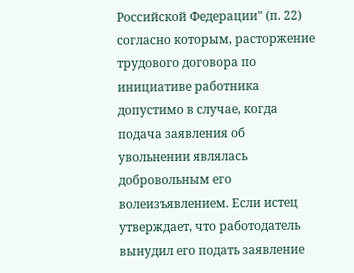Российской Федерации" (п. 22) согласно которым, расторжение трудового договора по инициативе работника допустимо в случае, когда подача заявления об увольнении являлась добровольным его волеизъявлением. Если истец утверждает, что работодатель вынудил его подать заявление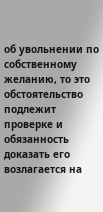об увольнении по собственному желанию, то это обстоятельство подлежит проверке и обязанность доказать его возлагается на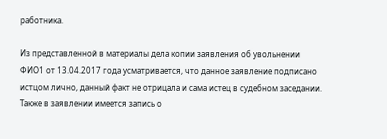работника.

Из представленной в материалы дела копии заявления об увольнении ФИО1 от 13.04.2017 года усматривается, что данное заявление подписано истцом лично, данный факт не отрицала и сама истец в судебном заседании. Также в заявлении имеется запись о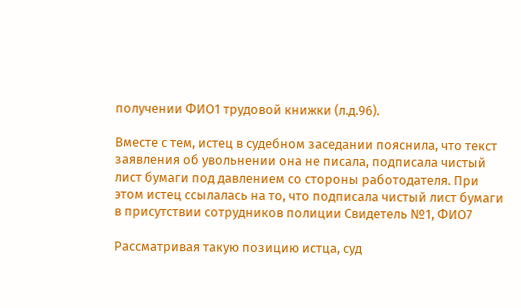получении ФИО1 трудовой книжки (л.д.96).

Вместе с тем, истец в судебном заседании пояснила, что текст заявления об увольнении она не писала, подписала чистый лист бумаги под давлением со стороны работодателя. При этом истец ссылалась на то, что подписала чистый лист бумаги в присутствии сотрудников полиции Свидетель №1, ФИО7

Рассматривая такую позицию истца, суд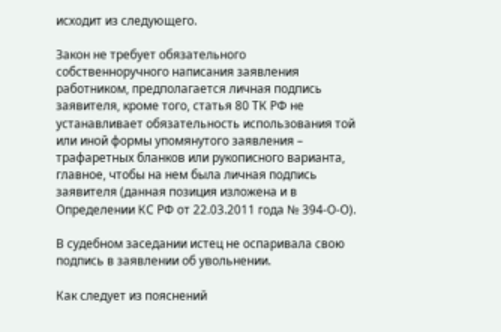исходит из следующего.

Закон не требует обязательного собственноручного написания заявления работником, предполагается личная подпись заявителя, кроме того, статья 80 ТК РФ не устанавливает обязательность использования той или иной формы упомянутого заявления – трафаретных бланков или рукописного варианта, главное, чтобы на нем была личная подпись заявителя (данная позиция изложена и в Определении КС РФ от 22.03.2011 года № 394-О-О).

В судебном заседании истец не оспаривала свою подпись в заявлении об увольнении.

Как следует из пояснений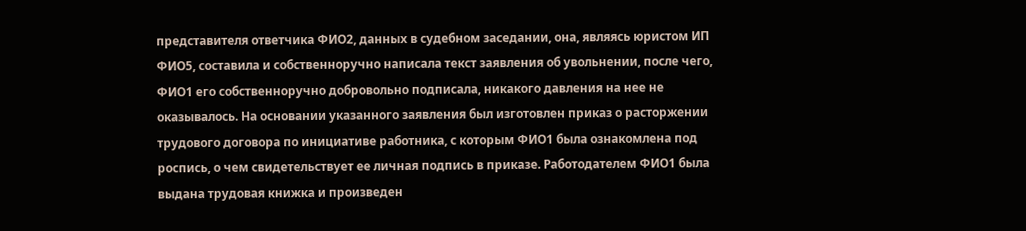представителя ответчика ФИО2, данных в судебном заседании, она, являясь юристом ИП ФИО5, составила и собственноручно написала текст заявления об увольнении, после чего, ФИО1 его собственноручно добровольно подписала, никакого давления на нее не оказывалось. На основании указанного заявления был изготовлен приказ о расторжении трудового договора по инициативе работника, с которым ФИО1 была ознакомлена под роспись, о чем свидетельствует ее личная подпись в приказе. Работодателем ФИО1 была выдана трудовая книжка и произведен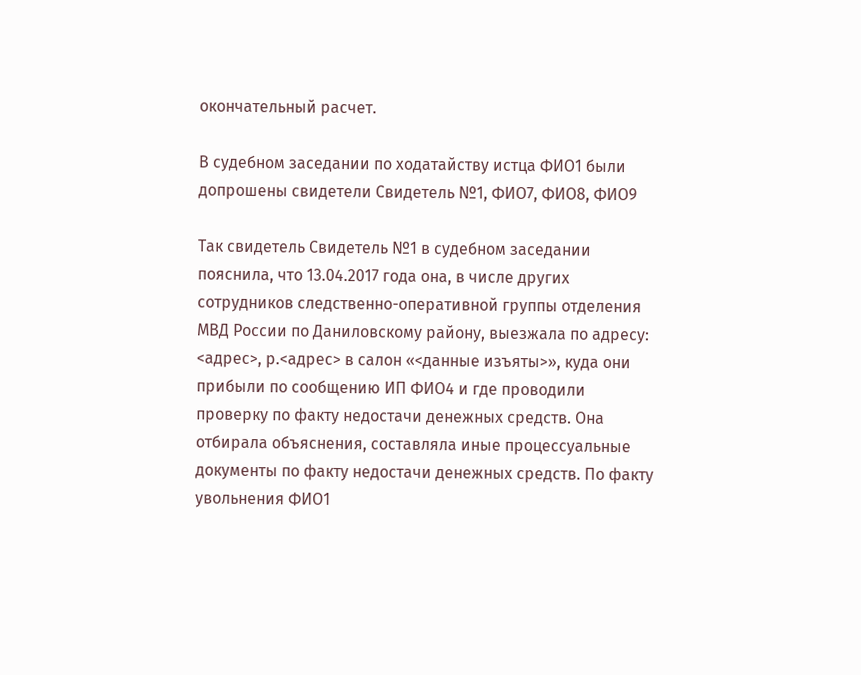окончательный расчет.

В судебном заседании по ходатайству истца ФИО1 были допрошены свидетели Свидетель №1, ФИО7, ФИО8, ФИО9

Так свидетель Свидетель №1 в судебном заседании пояснила, что 13.04.2017 года она, в числе других сотрудников следственно-оперативной группы отделения МВД России по Даниловскому району, выезжала по адресу: <адрес>, р.<адрес> в салон «<данные изъяты>», куда они прибыли по сообщению ИП ФИО4 и где проводили проверку по факту недостачи денежных средств. Она отбирала объяснения, составляла иные процессуальные документы по факту недостачи денежных средств. По факту увольнения ФИО1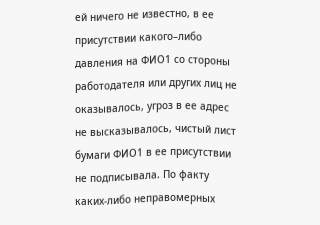ей ничего не известно, в ее присутствии какого–либо давления на ФИО1 со стороны работодателя или других лиц не оказывалось, угроз в ее адрес не высказывалось, чистый лист бумаги ФИО1 в ее присутствии не подписывала. По факту каких-либо неправомерных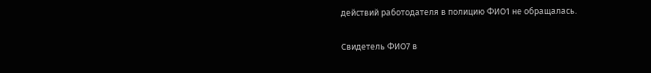действий работодателя в полицию ФИО1 не обращалась.

Свидетель ФИО7 в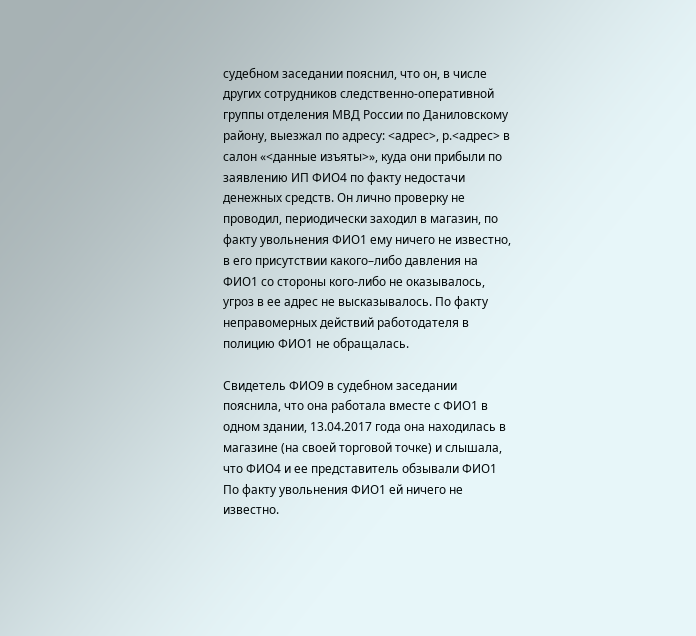судебном заседании пояснил, что он, в числе других сотрудников следственно-оперативной группы отделения МВД России по Даниловскому району, выезжал по адресу: <адрес>, р.<адрес> в салон «<данные изъяты>», куда они прибыли по заявлению ИП ФИО4 по факту недостачи денежных средств. Он лично проверку не проводил, периодически заходил в магазин, по факту увольнения ФИО1 ему ничего не известно, в его присутствии какого–либо давления на ФИО1 со стороны кого-либо не оказывалось, угроз в ее адрес не высказывалось. По факту неправомерных действий работодателя в полицию ФИО1 не обращалась.

Свидетель ФИО9 в судебном заседании пояснила, что она работала вместе с ФИО1 в одном здании, 13.04.2017 года она находилась в магазине (на своей торговой точке) и слышала, что ФИО4 и ее представитель обзывали ФИО1 По факту увольнения ФИО1 ей ничего не известно.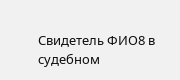Свидетель ФИО8 в судебном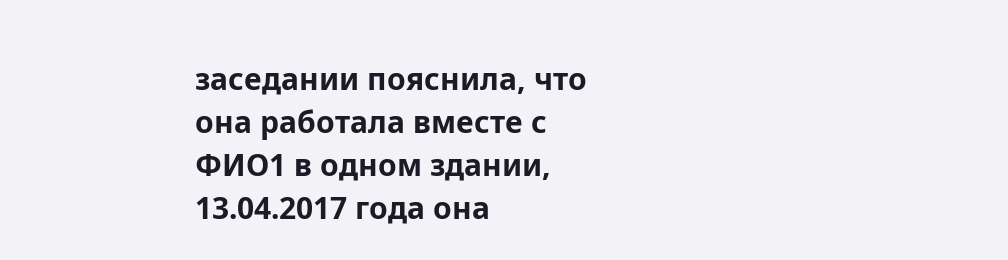заседании пояснила, что она работала вместе с ФИО1 в одном здании, 13.04.2017 года она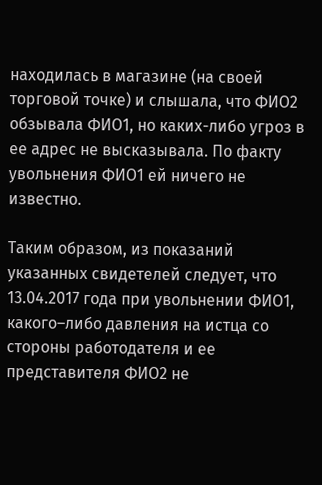находилась в магазине (на своей торговой точке) и слышала, что ФИО2 обзывала ФИО1, но каких-либо угроз в ее адрес не высказывала. По факту увольнения ФИО1 ей ничего не известно.

Таким образом, из показаний указанных свидетелей следует, что 13.04.2017 года при увольнении ФИО1, какого–либо давления на истца со стороны работодателя и ее представителя ФИО2 не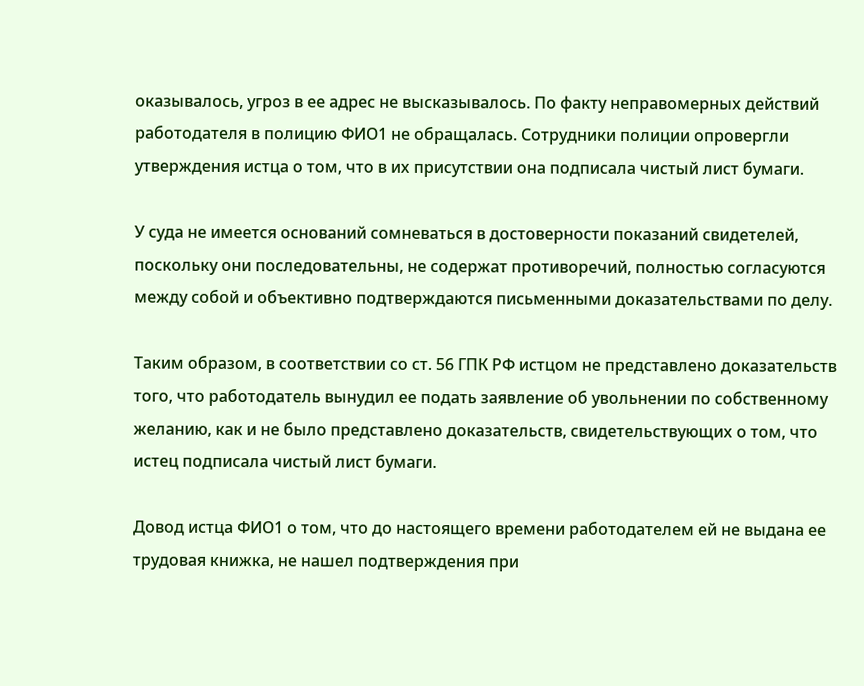оказывалось, угроз в ее адрес не высказывалось. По факту неправомерных действий работодателя в полицию ФИО1 не обращалась. Сотрудники полиции опровергли утверждения истца о том, что в их присутствии она подписала чистый лист бумаги.

У суда не имеется оснований сомневаться в достоверности показаний свидетелей, поскольку они последовательны, не содержат противоречий, полностью согласуются между собой и объективно подтверждаются письменными доказательствами по делу.

Таким образом, в соответствии со ст. 56 ГПК РФ истцом не представлено доказательств того, что работодатель вынудил ее подать заявление об увольнении по собственному желанию, как и не было представлено доказательств, свидетельствующих о том, что истец подписала чистый лист бумаги.

Довод истца ФИО1 о том, что до настоящего времени работодателем ей не выдана ее трудовая книжка, не нашел подтверждения при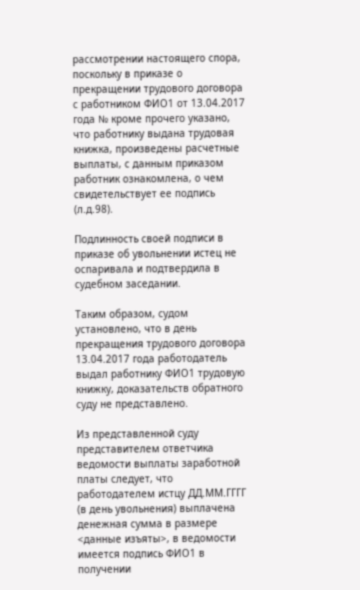рассмотрении настоящего спора, поскольку в приказе о прекращении трудового договора с работником ФИО1 от 13.04.2017 года № кроме прочего указано, что работнику выдана трудовая книжка, произведены расчетные выплаты, с данным приказом работник ознакомлена, о чем свидетельствует ее подпись (л.д.98).

Подлинность своей подписи в приказе об увольнении истец не оспаривала и подтвердила в судебном заседании.

Таким образом, судом установлено, что в день прекращения трудового договора 13.04.2017 года работодатель выдал работнику ФИО1 трудовую книжку, доказательств обратного суду не представлено.

Из представленной суду представителем ответчика ведомости выплаты заработной платы следует, что работодателем истцу ДД.ММ.ГГГГ (в день увольнения) выплачена денежная сумма в размере <данные изъяты>, в ведомости имеется подпись ФИО1 в получении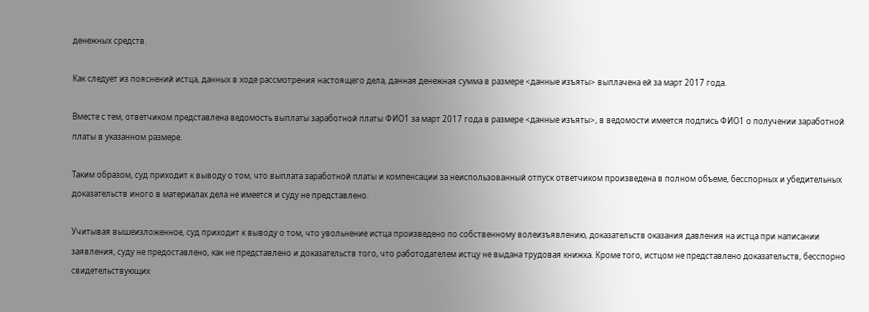денежных средств.

Как следует из пояснений истца, данных в ходе рассмотрения настоящего дела, данная денежная сумма в размере <данные изъяты> выплачена ей за март 2017 года.

Вместе с тем, ответчиком представлена ведомость выплаты заработной платы ФИО1 за март 2017 года в размере <данные изъяты>, в ведомости имеется подпись ФИО1 о получении заработной платы в указанном размере.

Таким образом, суд приходит к выводу о том, что выплата заработной платы и компенсации за неиспользованный отпуск ответчиком произведена в полном объеме, бесспорных и убедительных доказательств иного в материалах дела не имеется и суду не представлено.

Учитывая вышеизложенное, суд приходит к выводу о том, что увольнение истца произведено по собственному волеизъявлению, доказательств оказания давления на истца при написании заявления, суду не предоставлено, как не представлено и доказательств того, что работодателем истцу не выдана трудовая книжка. Кроме того, истцом не представлено доказательств, бесспорно свидетельствующих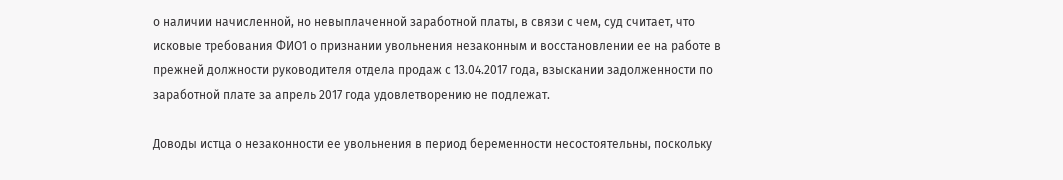о наличии начисленной, но невыплаченной заработной платы, в связи с чем, суд считает, что исковые требования ФИО1 о признании увольнения незаконным и восстановлении ее на работе в прежней должности руководителя отдела продаж с 13.04.2017 года, взыскании задолженности по заработной плате за апрель 2017 года удовлетворению не подлежат.

Доводы истца о незаконности ее увольнения в период беременности несостоятельны, поскольку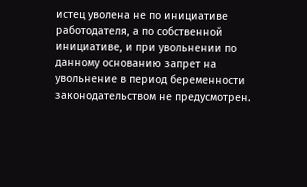истец уволена не по инициативе работодателя, а по собственной инициативе, и при увольнении по данному основанию запрет на увольнение в период беременности законодательством не предусмотрен.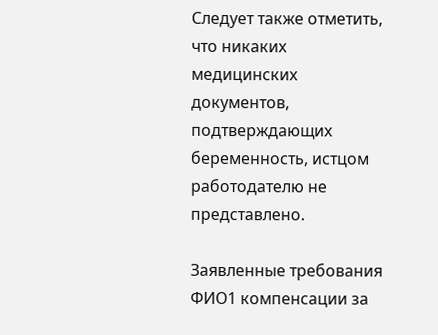Следует также отметить, что никаких медицинских документов, подтверждающих беременность, истцом работодателю не представлено.

Заявленные требования ФИО1 компенсации за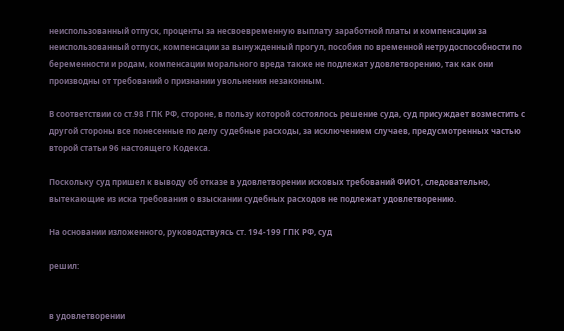неиспользованный отпуск, проценты за несвоевременную выплату заработной платы и компенсации за неиспользованный отпуск, компенсации за вынужденный прогул, пособия по временной нетрудоспособности по беременности и родам, компенсации морального вреда также не подлежат удовлетворению, так как они производны от требований о признании увольнения незаконным.

В соответствии со ст.98 ГПК РФ, стороне, в пользу которой состоялось решение суда, суд присуждает возместить с другой стороны все понесенные по делу судебные расходы, за исключением случаев, предусмотренных частью второй статьи 96 настоящего Кодекса.

Поскольку суд пришел к выводу об отказе в удовлетворении исковых требований ФИО1, следовательно, вытекающие из иска требования о взыскании судебных расходов не подлежат удовлетворению.

На основании изложенного, руководствуясь ст. 194-199 ГПК РФ, суд

решил:


в удовлетворении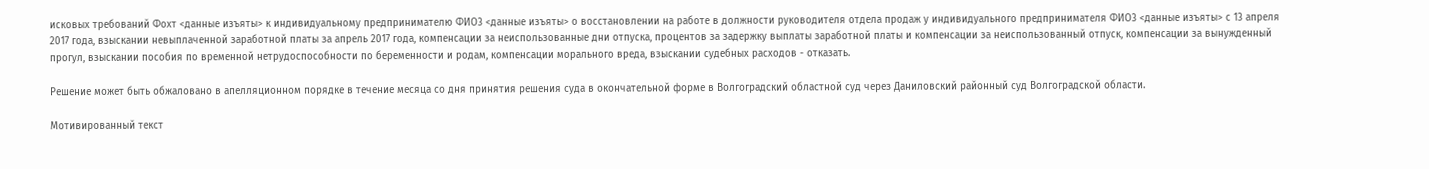исковых требований Фохт <данные изъяты> к индивидуальному предпринимателю ФИО3 <данные изъяты> о восстановлении на работе в должности руководителя отдела продаж у индивидуального предпринимателя ФИО3 <данные изъяты> с 13 апреля 2017 года, взыскании невыплаченной заработной платы за апрель 2017 года, компенсации за неиспользованные дни отпуска, процентов за задержку выплаты заработной платы и компенсации за неиспользованный отпуск, компенсации за вынужденный прогул, взыскании пособия по временной нетрудоспособности по беременности и родам, компенсации морального вреда, взыскании судебных расходов - отказать.

Решение может быть обжаловано в апелляционном порядке в течение месяца со дня принятия решения суда в окончательной форме в Волгоградский областной суд через Даниловский районный суд Волгоградской области.

Мотивированный текст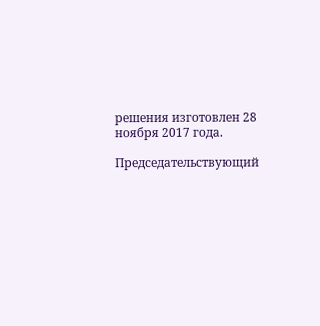решения изготовлен 28 ноября 2017 года.

Председательствующий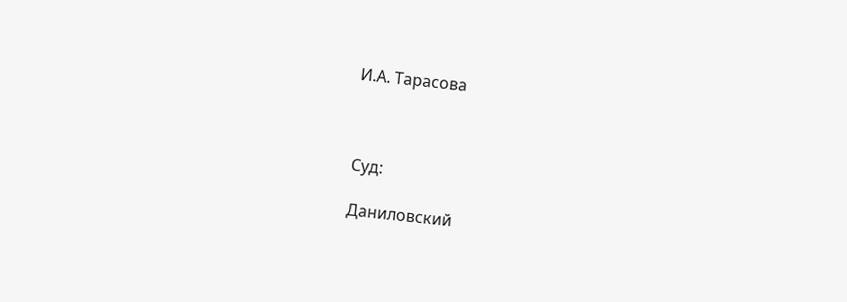И.А. Тарасова



Суд:

Даниловский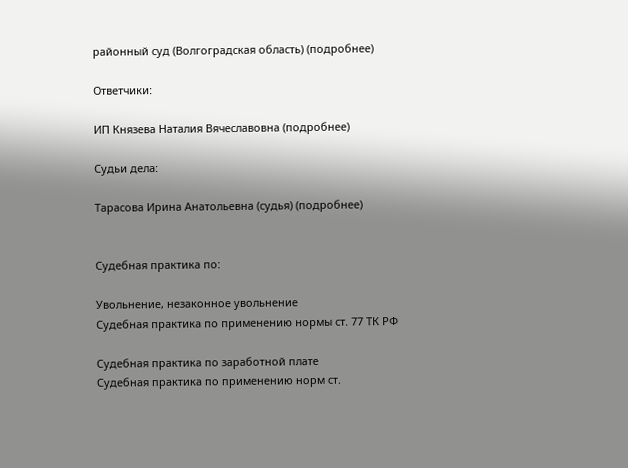районный суд (Волгоградская область) (подробнее)

Ответчики:

ИП Князева Наталия Вячеславовна (подробнее)

Судьи дела:

Тарасова Ирина Анатольевна (судья) (подробнее)


Судебная практика по:

Увольнение, незаконное увольнение
Судебная практика по применению нормы ст. 77 ТК РФ

Судебная практика по заработной плате
Судебная практика по применению норм ст.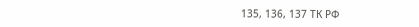135, 136, 137 ТК РФ